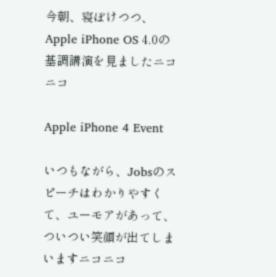今朝、寝ぼけつつ、Apple iPhone OS 4.0の基調講演を見ましたニコニコ

Apple iPhone 4 Event

いつもながら、Jobsのスピーチはわかりやすくて、ユーモアがあって、ついつい笑顔が出てしまいますニコニコ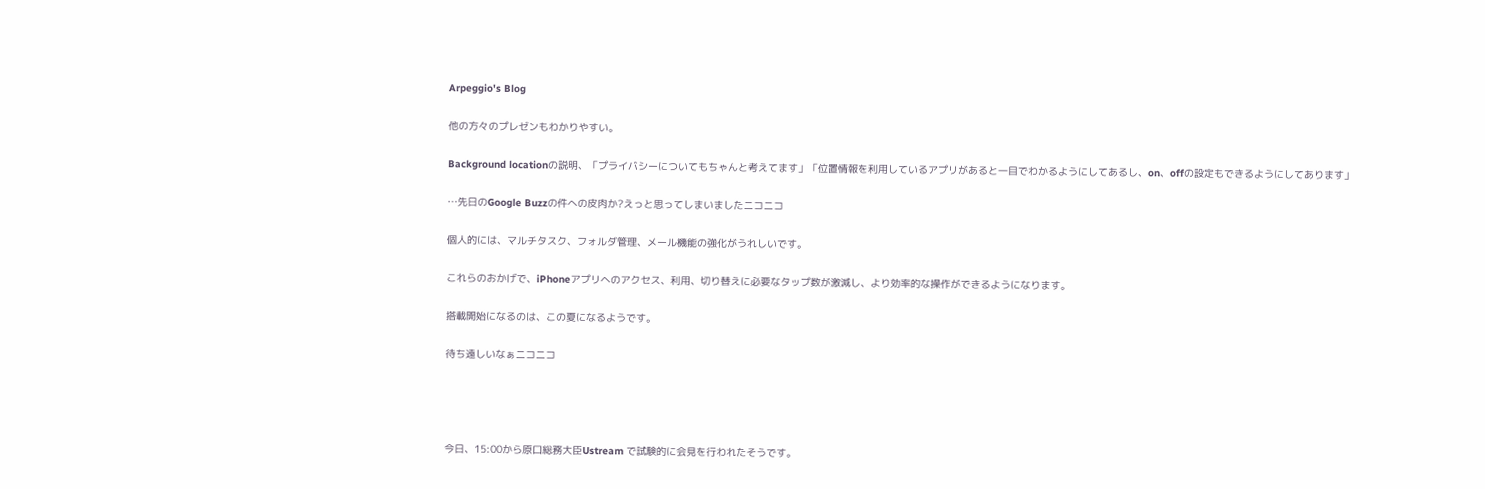Arpeggio's Blog

他の方々のプレゼンもわかりやすい。

Background locationの説明、「プライバシーについてもちゃんと考えてます」「位置情報を利用しているアプリがあると一目でわかるようにしてあるし、on、offの設定もできるようにしてあります」

…先日のGoogle Buzzの件への皮肉か?えっと思ってしまいましたニコニコ

個人的には、マルチタスク、フォルダ管理、メール機能の強化がうれしいです。

これらのおかげで、iPhoneアプリへのアクセス、利用、切り替えに必要なタップ数が激減し、より効率的な操作ができるようになります。

搭載開始になるのは、この夏になるようです。

待ち遠しいなぁニコニコ




今日、15:00から原口総務大臣Ustream で試験的に会見を行われたそうです。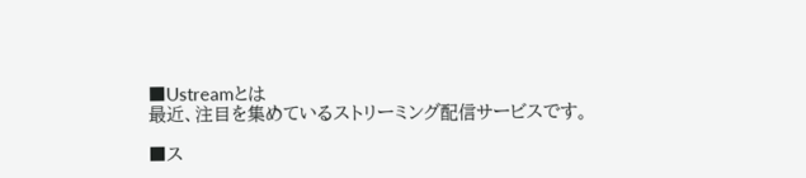■Ustreamとは
最近、注目を集めているストリーミング配信サービスです。

■ス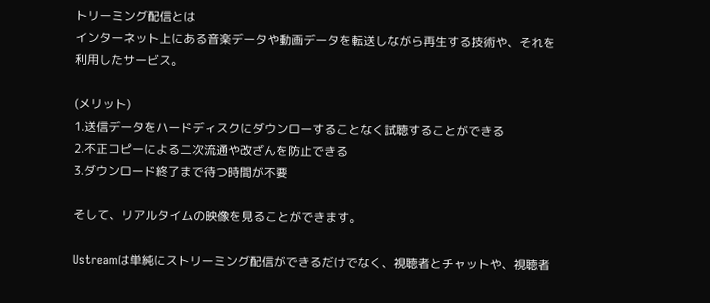トリーミング配信とは
インターネット上にある音楽データや動画データを転送しながら再生する技術や、それを利用したサービス。

(メリット)
1.送信データをハードディスクにダウンローすることなく試聴することができる
2.不正コピーによる二次流通や改ざんを防止できる
3.ダウンロード終了まで待つ時間が不要

そして、リアルタイムの映像を見ることができます。

Ustreamは単純にストリーミング配信ができるだけでなく、視聴者とチャットや、視聴者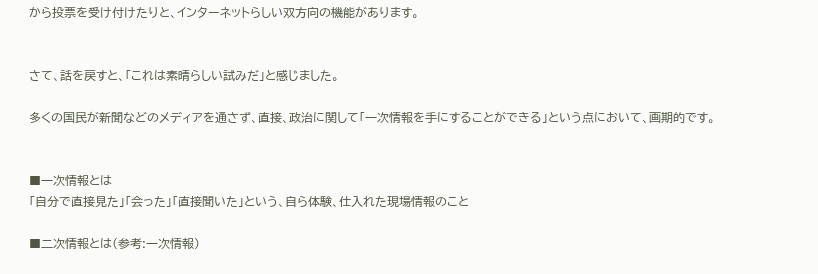から投票を受け付けたりと、インターネットらしい双方向の機能があります。


さて、話を戻すと、「これは素晴らしい試みだ」と感じました。

多くの国民が新聞などのメディアを通さず、直接、政治に関して「一次情報を手にすることができる」という点において、画期的です。


■一次情報とは
「自分で直接見た」「会った」「直接聞いた」という、自ら体験、仕入れた現場情報のこと

■二次情報とは(参考:一次情報)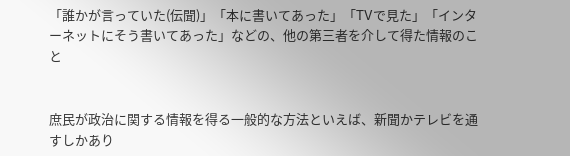「誰かが言っていた(伝聞)」「本に書いてあった」「TVで見た」「インターネットにそう書いてあった」などの、他の第三者を介して得た情報のこと


庶民が政治に関する情報を得る一般的な方法といえば、新聞かテレビを通すしかあり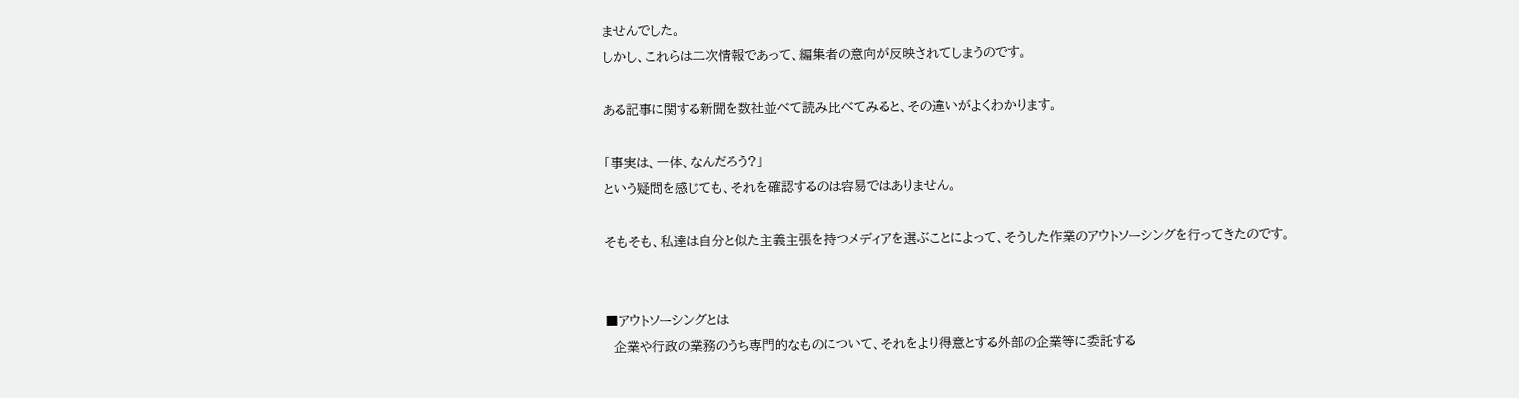ませんでした。
しかし、これらは二次情報であって、編集者の意向が反映されてしまうのです。

ある記事に関する新聞を数社並べて読み比べてみると、その違いがよくわかります。

「事実は、一体、なんだろう?」
という疑問を感じても、それを確認するのは容易ではありません。

そもそも、私達は自分と似た主義主張を持つメディアを選ぶことによって、そうした作業のアウトソーシングを行ってきたのです。


■アウトソーシングとは
  企業や行政の業務のうち専門的なものについて、それをより得意とする外部の企業等に委託する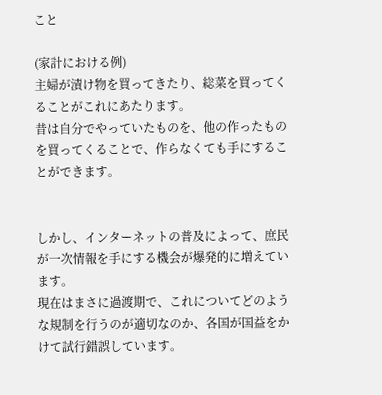こと

(家計における例)
主婦が漬け物を買ってきたり、総菜を買ってくることがこれにあたります。
昔は自分でやっていたものを、他の作ったものを買ってくることで、作らなくても手にすることができます。


しかし、インターネットの普及によって、庶民が一次情報を手にする機会が爆発的に増えています。
現在はまさに過渡期で、これについてどのような規制を行うのが適切なのか、各国が国益をかけて試行錯誤しています。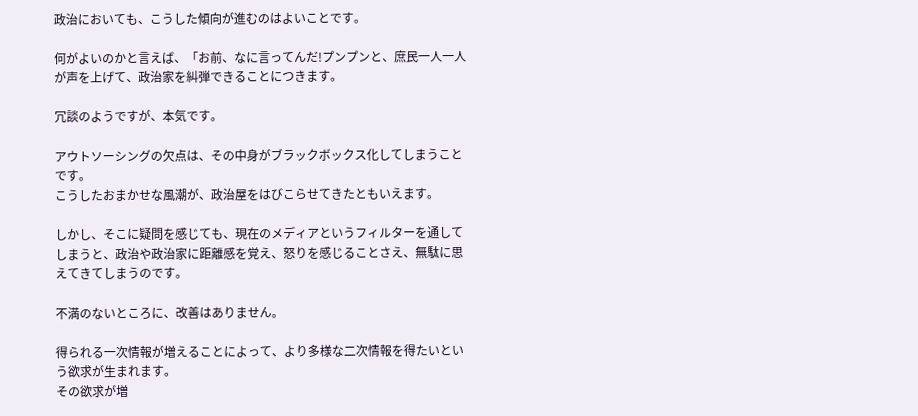政治においても、こうした傾向が進むのはよいことです。

何がよいのかと言えば、「お前、なに言ってんだ!プンプンと、庶民一人一人が声を上げて、政治家を糾弾できることにつきます。

冗談のようですが、本気です。

アウトソーシングの欠点は、その中身がブラックボックス化してしまうことです。
こうしたおまかせな風潮が、政治屋をはびこらせてきたともいえます。

しかし、そこに疑問を感じても、現在のメディアというフィルターを通してしまうと、政治や政治家に距離感を覚え、怒りを感じることさえ、無駄に思えてきてしまうのです。

不満のないところに、改善はありません。

得られる一次情報が増えることによって、より多様な二次情報を得たいという欲求が生まれます。
その欲求が増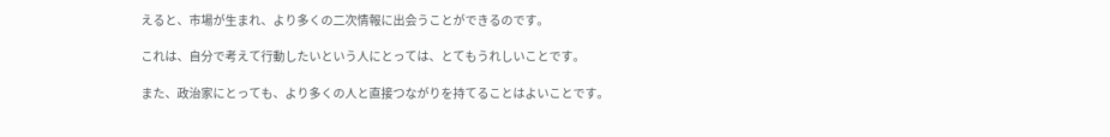えると、市場が生まれ、より多くの二次情報に出会うことができるのです。

これは、自分で考えて行動したいという人にとっては、とてもうれしいことです。

また、政治家にとっても、より多くの人と直接つながりを持てることはよいことです。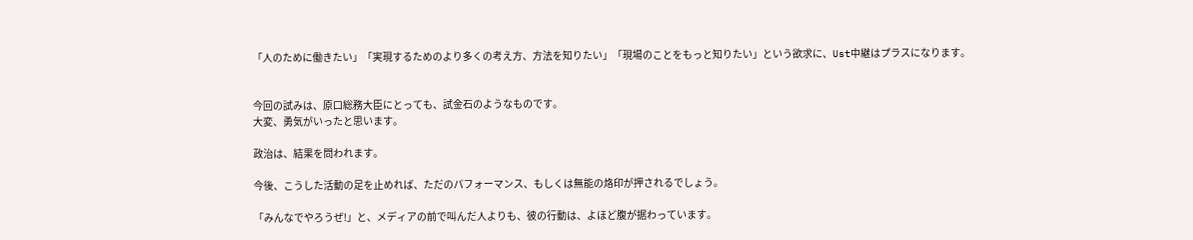「人のために働きたい」「実現するためのより多くの考え方、方法を知りたい」「現場のことをもっと知りたい」という欲求に、Ust中継はプラスになります。


今回の試みは、原口総務大臣にとっても、試金石のようなものです。
大変、勇気がいったと思います。

政治は、結果を問われます。

今後、こうした活動の足を止めれば、ただのパフォーマンス、もしくは無能の烙印が押されるでしょう。

「みんなでやろうぜ!」と、メディアの前で叫んだ人よりも、彼の行動は、よほど腹が据わっています。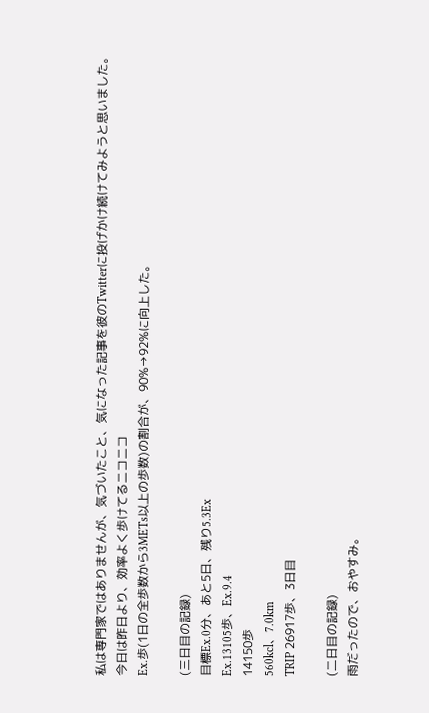私は専門家ではありませんが、気づいたこと、気になった記事を彼のTwitterに投げかけ続けてみようと思いました。
今日は昨日より、効率よく歩けてるニコニコ
Ex.歩(1日の全歩数から3METs以上の歩数)の割合が、90%→92%に向上した。

(三日目の記録)
目標Ex.0分、あと5日、残り5.3Ex
Ex.13105歩、Ex.9.4
14150歩
560kcl、7.0km
TRIP 26917歩、3日目

(二日目の記録)
雨だったので、おやすみ。